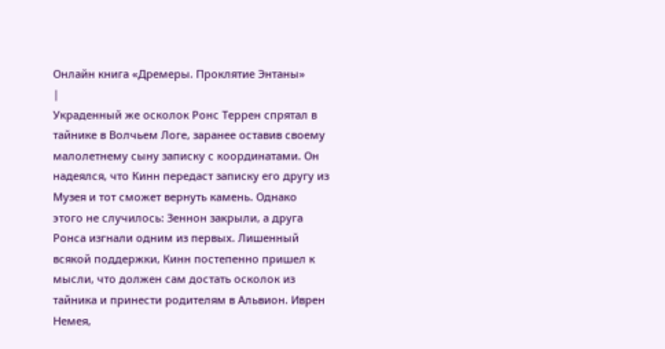Онлайн книга «Дремеры. Проклятие Энтаны»
|
Украденный же осколок Ронс Террен спрятал в тайнике в Волчьем Логе, заранее оставив своему малолетнему сыну записку с координатами. Он надеялся, что Кинн передаст записку его другу из Музея и тот сможет вернуть камень. Однако этого не случилось: Зеннон закрыли, а друга Ронса изгнали одним из первых. Лишенный всякой поддержки, Кинн постепенно пришел к мысли, что должен сам достать осколок из тайника и принести родителям в Альвион. Иврен Немея,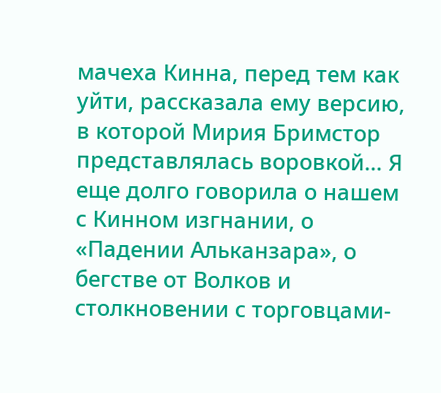мачеха Кинна, перед тем как уйти, рассказала ему версию, в которой Мирия Бримстор представлялась воровкой… Я еще долго говорила о нашем с Кинном изгнании, о «Падении Альканзара», о бегстве от Волков и столкновении с торговцами-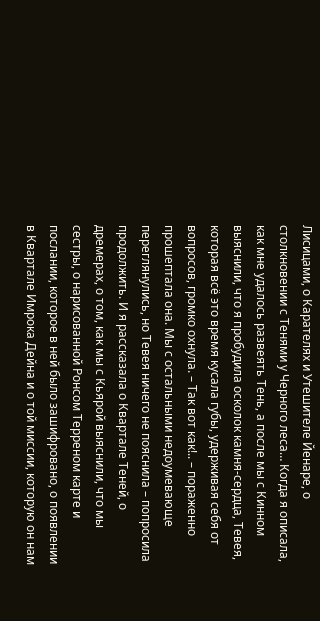Лисицами, о Карателях и Утешителе Йенаре, о столкновении с Тенями у Черного леса… Когда я описала, как мне удалось развеять Тень, а после мы с Кинном выяснили, что я пробудила осколок камня-сердца, Тевея, которая всё это время кусала губы, удерживая себя от вопросов, громко охнула. – Так вот как!.. – пораженно прошептала она. Мы с остальными недоумевающе переглянулись, но Тевея ничего не пояснила – попросила продолжить. И я рассказала о Квартале Теней, о дремерах, о том, как мы с Кьярой выяснили, что мы сестры, о нарисованной Ронсом Терреном карте и послании, которое в ней было зашифровано, о появлении в Квартале Имрока Дейна и о той миссии, которую он нам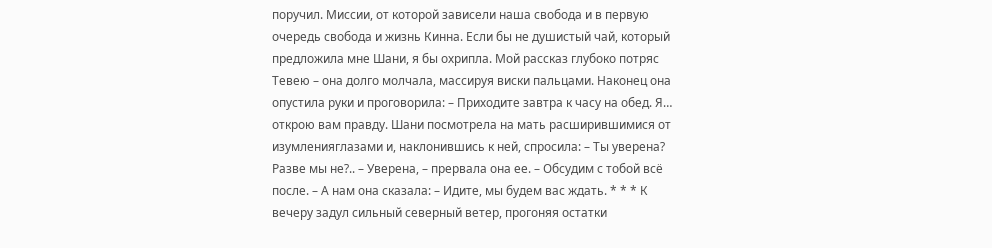поручил. Миссии, от которой зависели наша свобода и в первую очередь свобода и жизнь Кинна. Если бы не душистый чай, который предложила мне Шани, я бы охрипла. Мой рассказ глубоко потряс Тевею – она долго молчала, массируя виски пальцами. Наконец она опустила руки и проговорила: – Приходите завтра к часу на обед. Я… открою вам правду. Шани посмотрела на мать расширившимися от изумленияглазами и, наклонившись к ней, спросила: – Ты уверена? Разве мы не?.. – Уверена, – прервала она ее. – Обсудим с тобой всё после. – А нам она сказала: – Идите, мы будем вас ждать. * * * К вечеру задул сильный северный ветер, прогоняя остатки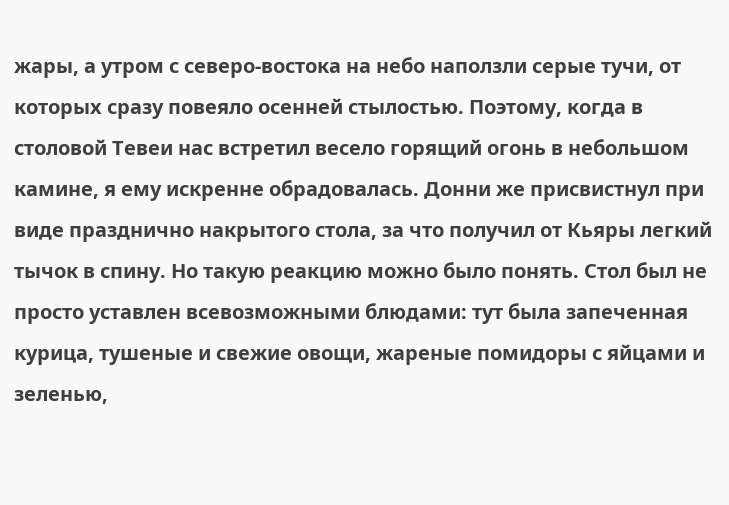жары, а утром с северо-востока на небо наползли серые тучи, от которых сразу повеяло осенней стылостью. Поэтому, когда в столовой Тевеи нас встретил весело горящий огонь в небольшом камине, я ему искренне обрадовалась. Донни же присвистнул при виде празднично накрытого стола, за что получил от Кьяры легкий тычок в спину. Но такую реакцию можно было понять. Стол был не просто уставлен всевозможными блюдами: тут была запеченная курица, тушеные и свежие овощи, жареные помидоры с яйцами и зеленью,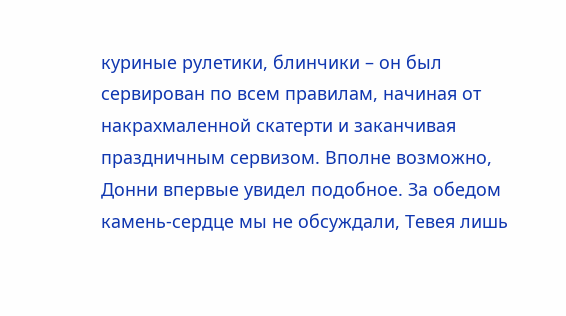куриные рулетики, блинчики – он был сервирован по всем правилам, начиная от накрахмаленной скатерти и заканчивая праздничным сервизом. Вполне возможно, Донни впервые увидел подобное. За обедом камень-сердце мы не обсуждали, Тевея лишь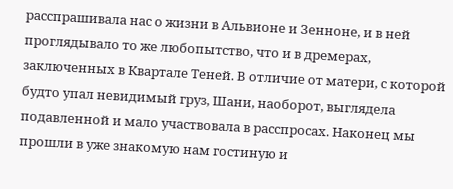расспрашивала нас о жизни в Альвионе и Зенноне, и в ней проглядывало то же любопытство, что и в дремерах, заключенных в Квартале Теней. В отличие от матери, с которой будто упал невидимый груз, Шани, наоборот, выглядела подавленной и мало участвовала в расспросах. Наконец мы прошли в уже знакомую нам гостиную и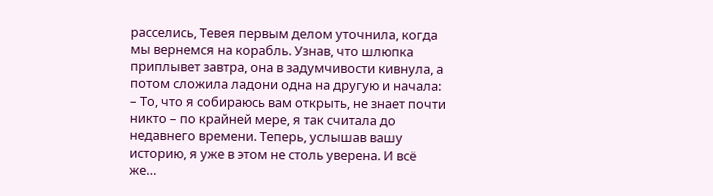расселись, Тевея первым делом уточнила, когда мы вернемся на корабль. Узнав, что шлюпка приплывет завтра, она в задумчивости кивнула, а потом сложила ладони одна на другую и начала: – То, что я собираюсь вам открыть, не знает почти никто – по крайней мере, я так считала до недавнего времени. Теперь, услышав вашу историю, я уже в этом не столь уверена. И всё же…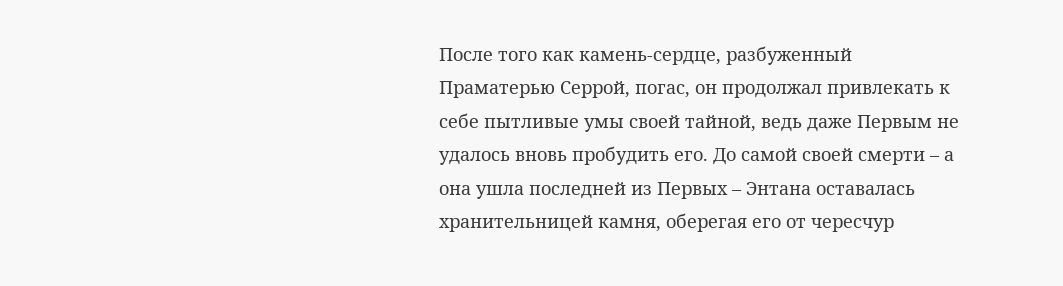После того как камень-сердце, разбуженный Праматерью Серрой, погас, он продолжал привлекать к себе пытливые умы своей тайной, ведь даже Первым не удалось вновь пробудить его. До самой своей смерти – а она ушла последней из Первых – Энтана оставалась хранительницей камня, оберегая его от чересчур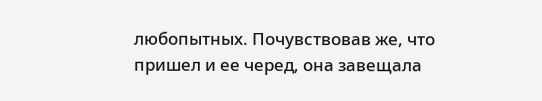любопытных. Почувствовав же, что пришел и ее черед, она завещала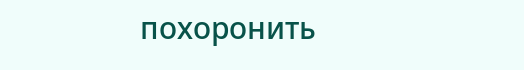похоронить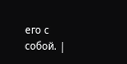его с собой. |